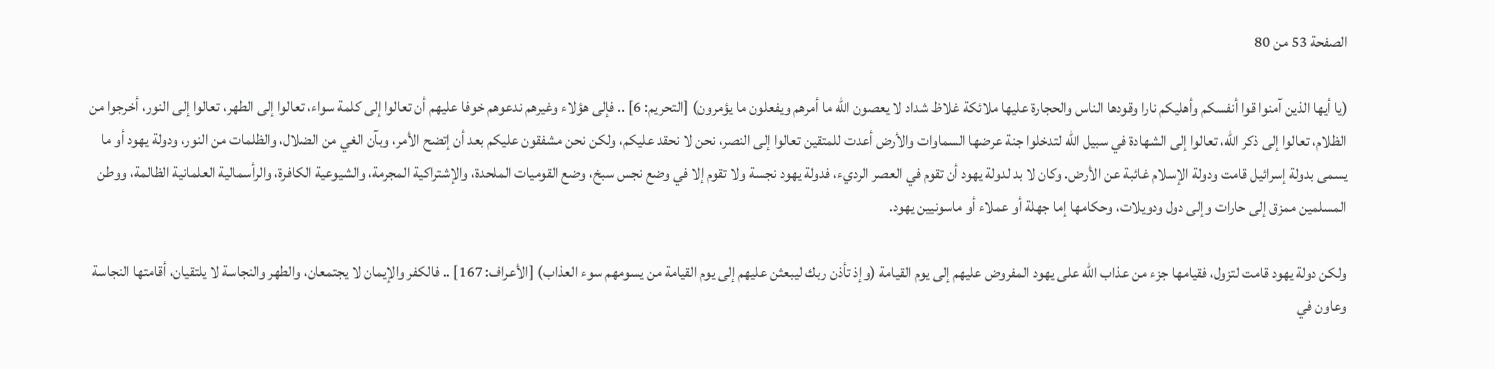الصفحة 53 من 80

(يا أيها الذين آمنوا قوا أنفسكم وأهليكم نارا وقودها الناس والحجارة عليها ملائكة غلاظ شداد لا يعصون الله ما أمرهم ويفعلون ما يؤمرون) [التحريم: 6] .. فإلى هؤلاء وغيرهم ندعوهم خوفا عليهم أن تعالوا إلى كلمة سواء، تعالوا إلى الطهر، تعالوا إلى النور، أخرجوا من الظلام، تعالوا إلى ذكر الله، تعالوا إلى الشهادة في سبيل الله لتدخلوا جنة عرضها السماوات والأرض أعدت للمتقين تعالوا إلى النصر، نحن لا نحقد عليكم، ولكن نحن مشفقون عليكم بعد أن إتضح الأمر، وبآن الغي من الضلال، والظلمات من النور، ودولة يهود أو ما يسمى بدولة إسرائيل قامت ودولة الإسلام غائبة عن الأرض. وكان لا بد لدولة يهود أن تقوم في العصر الرديء، فدولة يهود نجسة ولا تقوم إلا في وضع نجس سبخ، وضع القوميات الملحدة، والإشتراكية المجرمة، والشيوعية الكافرة، والرأسمالية العلمانية الظالمة، ووطن المسلمين ممزق إلى حارات وإلى دول ودويلات، وحكامها إما جهلة أو عملاء أو ماسونيين يهود.

ولكن دولة يهود قامت لتزول، فقيامها جزء من عذاب الله على يهود المفروض عليهم إلى يوم القيامة (وإذ تأذن ربك ليبعثن عليهم إلى يوم القيامة من يسومهم سوء العذاب) [الأعراف: 167] .. فالكفر والإيمان لا يجتمعان، والطهر والنجاسة لا يلتقيان، أقامتها النجاسة وعاون في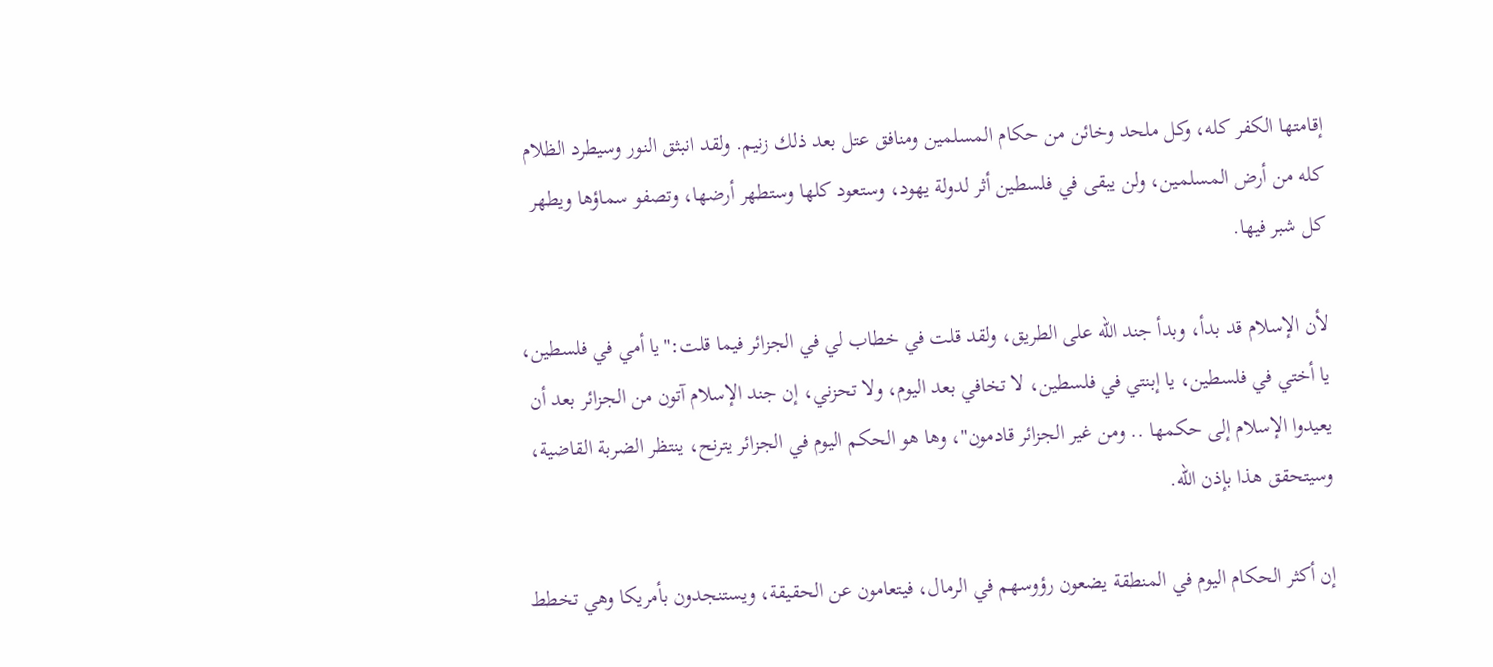إقامتها الكفر كله، وكل ملحد وخائن من حكام المسلمين ومنافق عتل بعد ذلك زنيم. ولقد انبثق النور وسيطرد الظلام كله من أرض المسلمين، ولن يبقى في فلسطين أثر لدولة يهود، وستعود كلها وستطهر أرضها، وتصفو سماؤها ويطهر كل شبر فيها.

لأن الإسلام قد بدأ، وبدأ جند الله على الطريق، ولقد قلت في خطاب لي في الجزائر فيما قلت:"يا أمي في فلسطين، يا أختي في فلسطين، يا إبنتي في فلسطين، لا تخافي بعد اليوم، ولا تحزني، إن جند الإسلام آتون من الجزائر بعد أن يعيدوا الإسلام إلى حكمها .. ومن غير الجزائر قادمون"، وها هو الحكم اليوم في الجزائر يترنح، ينتظر الضربة القاضية، وسيتحقق هذا بإذن الله.

إن أكثر الحكام اليوم في المنطقة يضعون رؤوسهم في الرمال، فيتعامون عن الحقيقة، ويستنجدون بأمريكا وهي تخطط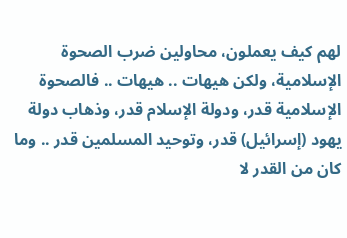لهم كيف يعملون، محاولين ضرب الصحوة الإسلامية، ولكن هيهات .. هيهات .. فالصحوة الإسلامية قدر، ودولة الإسلام قدر، وذهاب دولة يهود (إسرائيل) قدر، وتوحيد المسلمين قدر .. وما كان من القدر لا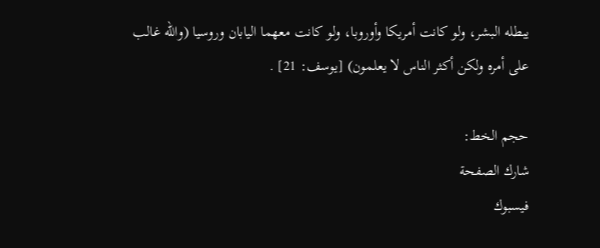يبطله البشر، ولو كانت أمريكا وأوروبا، ولو كانت معهما اليابان وروسيا (والله غالب على أمره ولكن أكثر الناس لا يعلمون) [يوسف: 21] .

حجم الخط:
شارك الصفحة
فيسبوك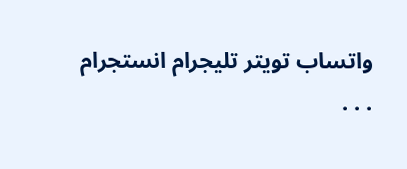واتساب تويتر تليجرام انستجرام
. . .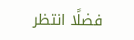فضلًا انتظر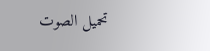تحميل الصوت